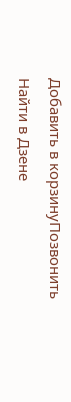Добавить в корзинуПозвонить
Найти в Дзене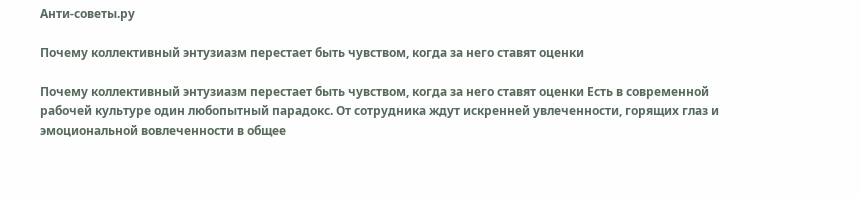Анти-советы.ру

Почему коллективный энтузиазм перестает быть чувством, когда за него ставят оценки

Почему коллективный энтузиазм перестает быть чувством, когда за него ставят оценки Есть в современной рабочей культуре один любопытный парадокс. От сотрудника ждут искренней увлеченности, горящих глаз и эмоциональной вовлеченности в общее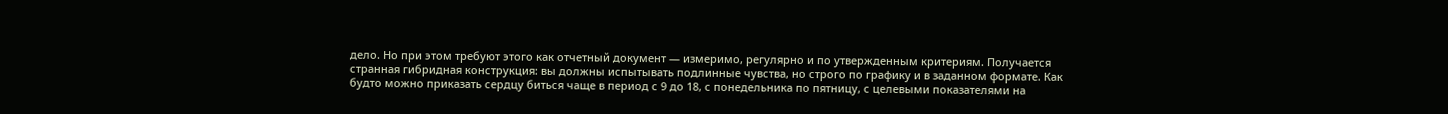дело. Но при этом требуют этого как отчетный документ — измеримо, регулярно и по утвержденным критериям. Получается странная гибридная конструкция: вы должны испытывать подлинные чувства, но строго по графику и в заданном формате. Как будто можно приказать сердцу биться чаще в период с 9 до 18, с понедельника по пятницу, с целевыми показателями на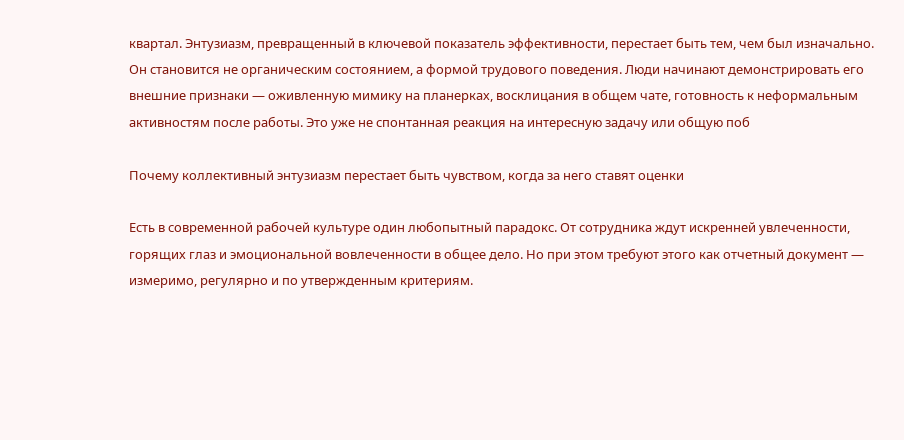квартал. Энтузиазм, превращенный в ключевой показатель эффективности, перестает быть тем, чем был изначально. Он становится не органическим состоянием, а формой трудового поведения. Люди начинают демонстрировать его внешние признаки — оживленную мимику на планерках, восклицания в общем чате, готовность к неформальным активностям после работы. Это уже не спонтанная реакция на интересную задачу или общую поб

Почему коллективный энтузиазм перестает быть чувством, когда за него ставят оценки

Есть в современной рабочей культуре один любопытный парадокс. От сотрудника ждут искренней увлеченности, горящих глаз и эмоциональной вовлеченности в общее дело. Но при этом требуют этого как отчетный документ — измеримо, регулярно и по утвержденным критериям.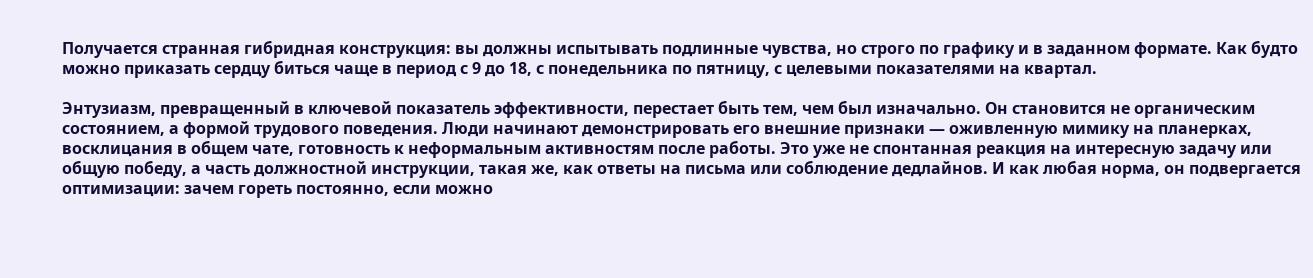Получается странная гибридная конструкция: вы должны испытывать подлинные чувства, но строго по графику и в заданном формате. Как будто можно приказать сердцу биться чаще в период с 9 до 18, с понедельника по пятницу, с целевыми показателями на квартал.

Энтузиазм, превращенный в ключевой показатель эффективности, перестает быть тем, чем был изначально. Он становится не органическим состоянием, а формой трудового поведения. Люди начинают демонстрировать его внешние признаки — оживленную мимику на планерках, восклицания в общем чате, готовность к неформальным активностям после работы. Это уже не спонтанная реакция на интересную задачу или общую победу, а часть должностной инструкции, такая же, как ответы на письма или соблюдение дедлайнов. И как любая норма, он подвергается оптимизации: зачем гореть постоянно, если можно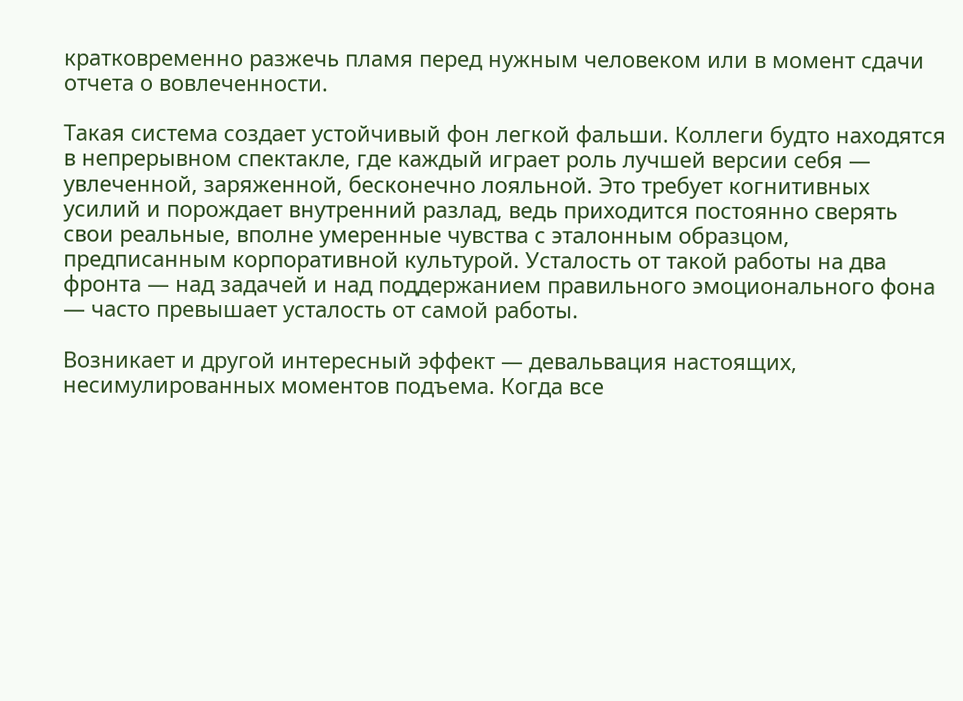кратковременно разжечь пламя перед нужным человеком или в момент сдачи отчета о вовлеченности.

Такая система создает устойчивый фон легкой фальши. Коллеги будто находятся в непрерывном спектакле, где каждый играет роль лучшей версии себя — увлеченной, заряженной, бесконечно лояльной. Это требует когнитивных усилий и порождает внутренний разлад, ведь приходится постоянно сверять свои реальные, вполне умеренные чувства с эталонным образцом, предписанным корпоративной культурой. Усталость от такой работы на два фронта — над задачей и над поддержанием правильного эмоционального фона — часто превышает усталость от самой работы.

Возникает и другой интересный эффект — девальвация настоящих, несимулированных моментов подъема. Когда все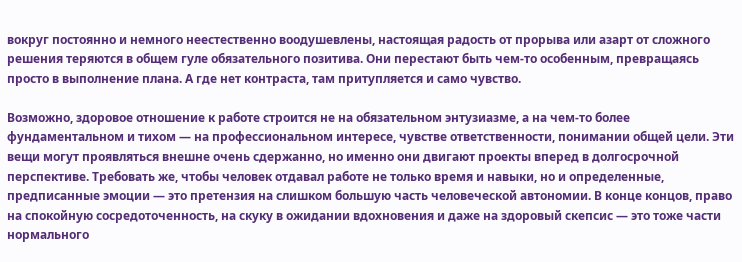вокруг постоянно и немного неестественно воодушевлены, настоящая радость от прорыва или азарт от сложного решения теряются в общем гуле обязательного позитива. Они перестают быть чем-то особенным, превращаясь просто в выполнение плана. А где нет контраста, там притупляется и само чувство.

Возможно, здоровое отношение к работе строится не на обязательном энтузиазме, а на чем-то более фундаментальном и тихом — на профессиональном интересе, чувстве ответственности, понимании общей цели. Эти вещи могут проявляться внешне очень сдержанно, но именно они двигают проекты вперед в долгосрочной перспективе. Требовать же, чтобы человек отдавал работе не только время и навыки, но и определенные, предписанные эмоции — это претензия на слишком большую часть человеческой автономии. В конце концов, право на спокойную сосредоточенность, на скуку в ожидании вдохновения и даже на здоровый скепсис — это тоже части нормального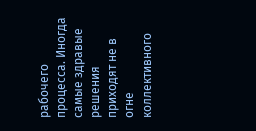рабочего процесса. Иногда самые здравые решения приходят не в огне коллективного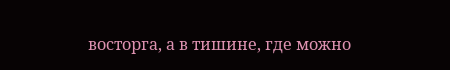восторга, а в тишине, где можно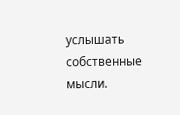услышать собственные мысли.